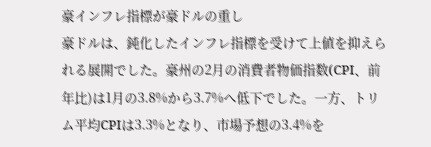豪インフレ指標が豪ドルの重し
豪ドルは、鈍化したインフレ指標を受けて上値を抑えられる展開でした。豪州の2月の消費者物価指数(CPI、前年比)は1月の3.8%から3.7%へ低下でした。一方、トリム平均CPIは3.3%となり、市場予想の3.4%を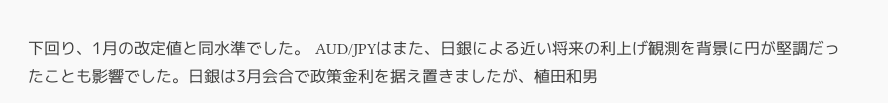下回り、1月の改定値と同水準でした。 AUD/JPYはまた、日銀による近い将来の利上げ観測を背景に円が堅調だったことも影響でした。日銀は3月会合で政策金利を据え置きましたが、植田和男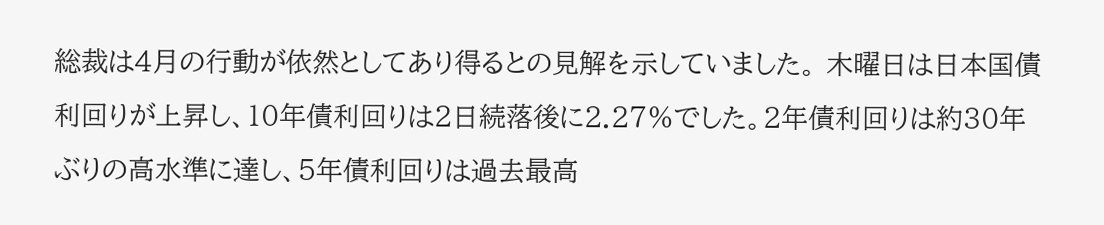総裁は4月の行動が依然としてあり得るとの見解を示していました。 木曜日は日本国債利回りが上昇し、10年債利回りは2日続落後に2.27%でした。2年債利回りは約30年ぶりの高水準に達し、5年債利回りは過去最高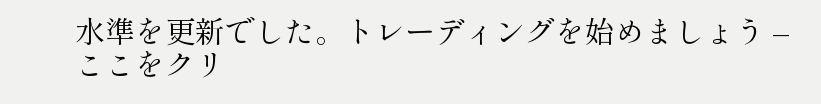水準を更新でした。トレーディングを始めましょう – ここをクリ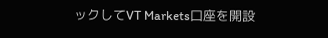ックしてVT Markets口座を開設